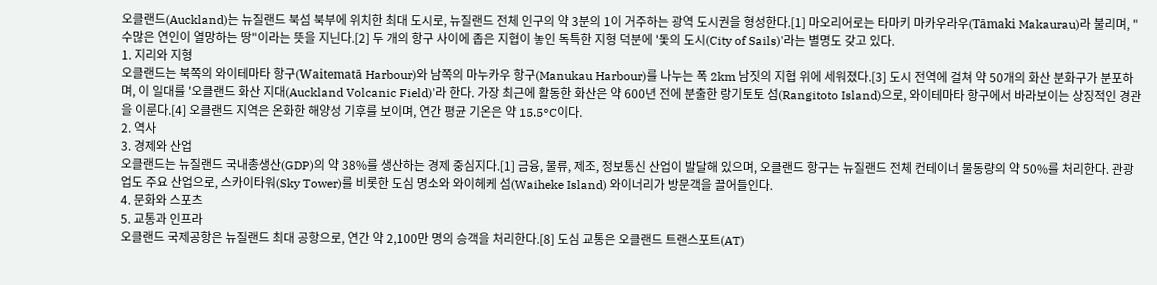오클랜드(Auckland)는 뉴질랜드 북섬 북부에 위치한 최대 도시로, 뉴질랜드 전체 인구의 약 3분의 1이 거주하는 광역 도시권을 형성한다.[1] 마오리어로는 타마키 마카우라우(Tāmaki Makaurau)라 불리며, "수많은 연인이 열망하는 땅"이라는 뜻을 지닌다.[2] 두 개의 항구 사이에 좁은 지협이 놓인 독특한 지형 덕분에 '돛의 도시(City of Sails)'라는 별명도 갖고 있다.
1. 지리와 지형
오클랜드는 북쪽의 와이테마타 항구(Waitematā Harbour)와 남쪽의 마누카우 항구(Manukau Harbour)를 나누는 폭 2km 남짓의 지협 위에 세워졌다.[3] 도시 전역에 걸쳐 약 50개의 화산 분화구가 분포하며, 이 일대를 '오클랜드 화산 지대(Auckland Volcanic Field)'라 한다. 가장 최근에 활동한 화산은 약 600년 전에 분출한 랑기토토 섬(Rangitoto Island)으로, 와이테마타 항구에서 바라보이는 상징적인 경관을 이룬다.[4] 오클랜드 지역은 온화한 해양성 기후를 보이며, 연간 평균 기온은 약 15.5°C이다.
2. 역사
3. 경제와 산업
오클랜드는 뉴질랜드 국내총생산(GDP)의 약 38%를 생산하는 경제 중심지다.[1] 금융, 물류, 제조, 정보통신 산업이 발달해 있으며, 오클랜드 항구는 뉴질랜드 전체 컨테이너 물동량의 약 50%를 처리한다. 관광업도 주요 산업으로, 스카이타워(Sky Tower)를 비롯한 도심 명소와 와이헤케 섬(Waiheke Island) 와이너리가 방문객을 끌어들인다.
4. 문화와 스포츠
5. 교통과 인프라
오클랜드 국제공항은 뉴질랜드 최대 공항으로, 연간 약 2,100만 명의 승객을 처리한다.[8] 도심 교통은 오클랜드 트랜스포트(AT)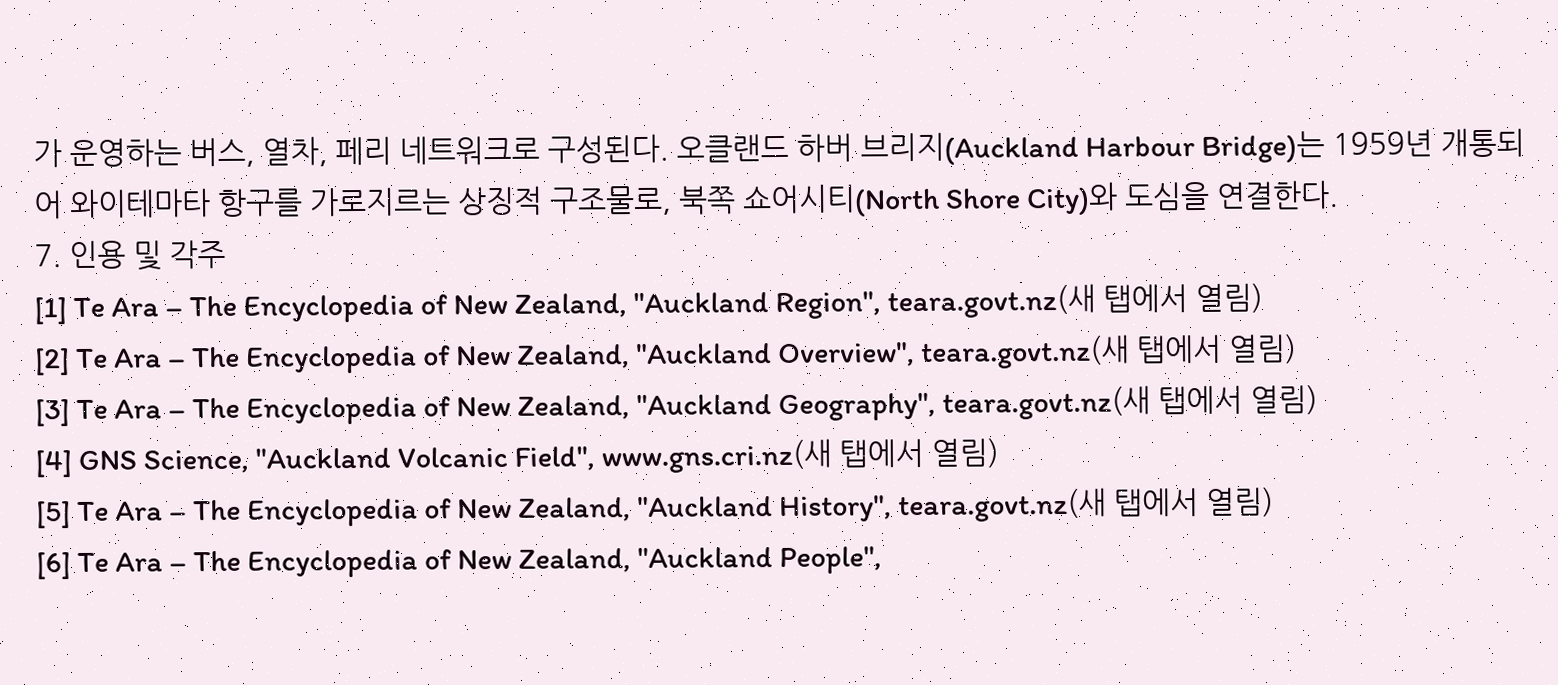가 운영하는 버스, 열차, 페리 네트워크로 구성된다. 오클랜드 하버 브리지(Auckland Harbour Bridge)는 1959년 개통되어 와이테마타 항구를 가로지르는 상징적 구조물로, 북쪽 쇼어시티(North Shore City)와 도심을 연결한다.
7. 인용 및 각주
[1] Te Ara – The Encyclopedia of New Zealand, "Auckland Region", teara.govt.nz(새 탭에서 열림)
[2] Te Ara – The Encyclopedia of New Zealand, "Auckland Overview", teara.govt.nz(새 탭에서 열림)
[3] Te Ara – The Encyclopedia of New Zealand, "Auckland Geography", teara.govt.nz(새 탭에서 열림)
[4] GNS Science, "Auckland Volcanic Field", www.gns.cri.nz(새 탭에서 열림)
[5] Te Ara – The Encyclopedia of New Zealand, "Auckland History", teara.govt.nz(새 탭에서 열림)
[6] Te Ara – The Encyclopedia of New Zealand, "Auckland People",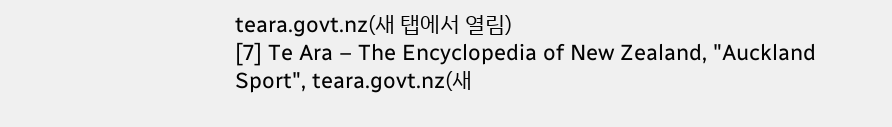teara.govt.nz(새 탭에서 열림)
[7] Te Ara – The Encyclopedia of New Zealand, "Auckland Sport", teara.govt.nz(새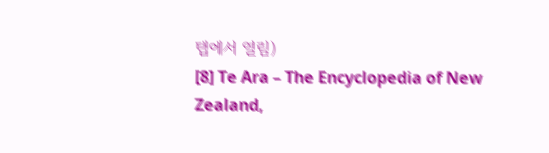탭에서 열림)
[8] Te Ara – The Encyclopedia of New Zealand,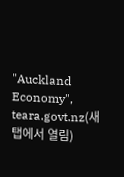"Auckland Economy", teara.govt.nz(새 탭에서 열림)